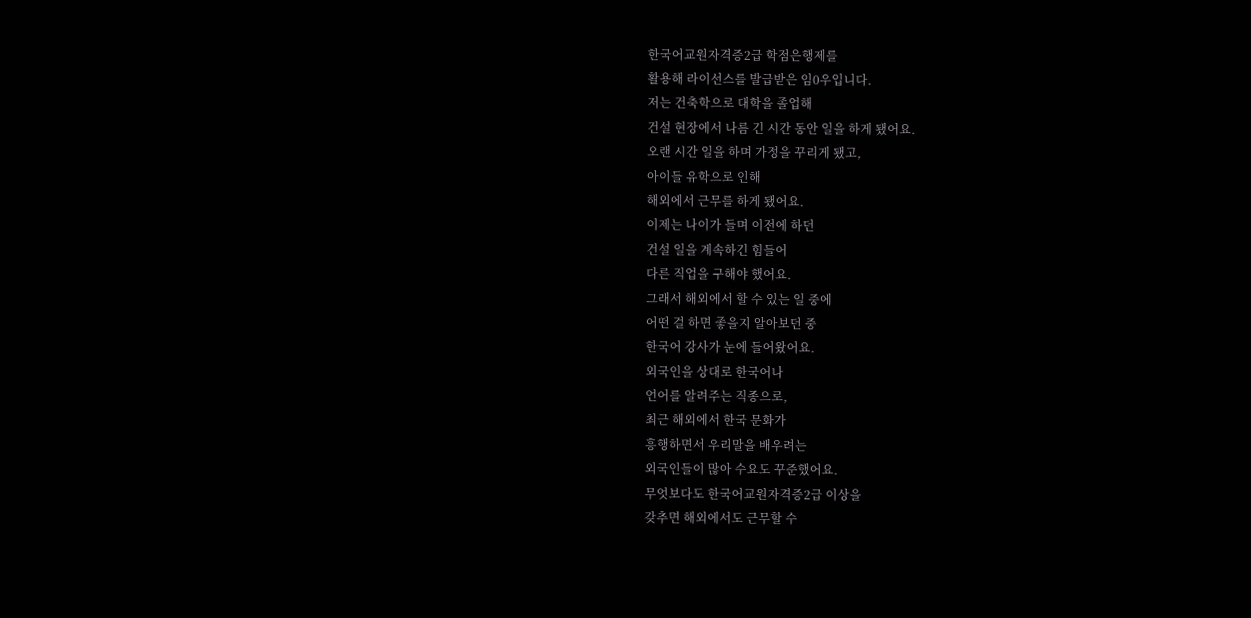한국어교원자격증2급 학점은행제를
활용해 라이선스를 발급받은 임0우입니다.
저는 건축학으로 대학을 졸업해
건설 현장에서 나름 긴 시간 동안 일을 하게 됐어요.
오랜 시간 일을 하며 가정을 꾸리게 됐고,
아이들 유학으로 인해
해외에서 근무를 하게 됐어요.
이제는 나이가 들며 이전에 하던
건설 일을 계속하긴 힘들어
다른 직업을 구해야 했어요.
그래서 해외에서 할 수 있는 일 중에
어떤 걸 하면 좋을지 알아보던 중
한국어 강사가 눈에 들어왔어요.
외국인을 상대로 한국어나
언어를 알려주는 직종으로,
최근 해외에서 한국 문화가
흥행하면서 우리말을 배우려는
외국인들이 많아 수요도 꾸준했어요.
무엇보다도 한국어교원자격증2급 이상을
갖추면 해외에서도 근무할 수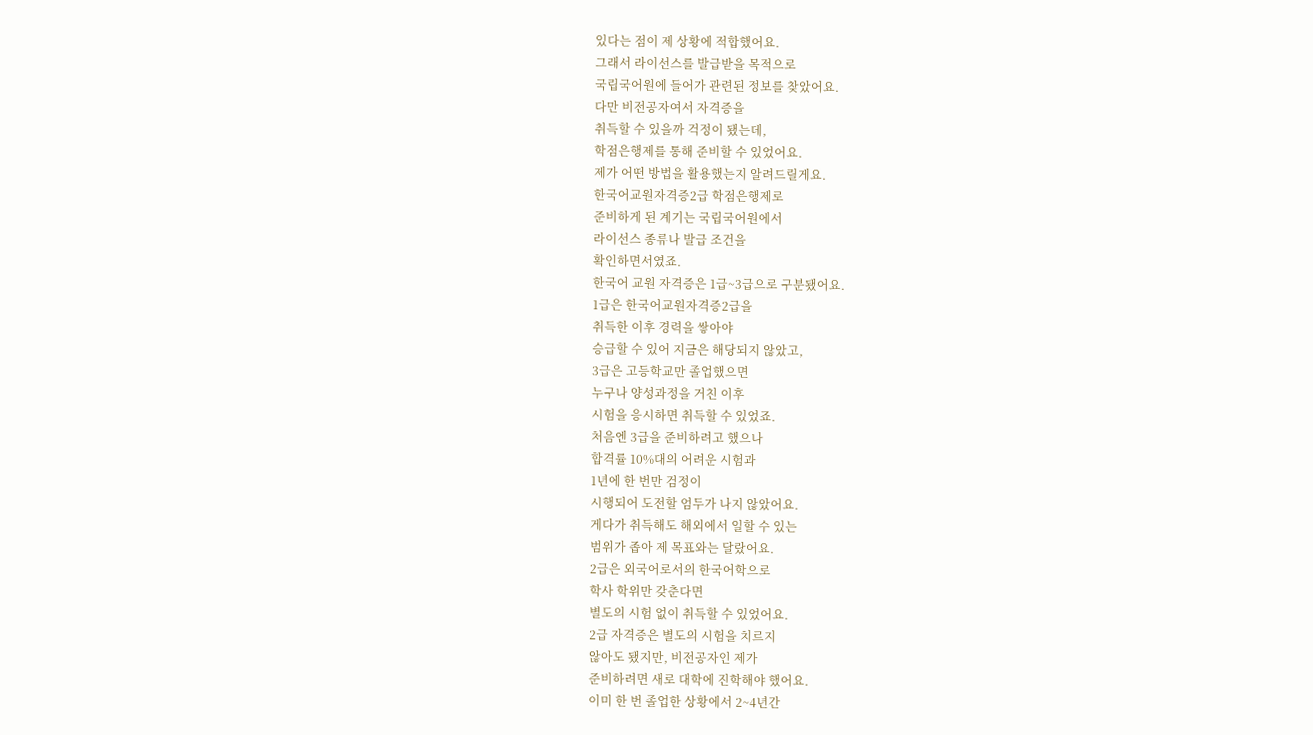있다는 점이 제 상황에 적합했어요.
그래서 라이선스를 발급받을 목적으로
국립국어원에 들어가 관련된 정보를 찾았어요.
다만 비전공자여서 자격증을
취득할 수 있을까 걱정이 됐는데,
학점은행제를 통해 준비할 수 있었어요.
제가 어떤 방법을 활용했는지 알려드릴게요.
한국어교원자격증2급 학점은행제로
준비하게 된 계기는 국립국어원에서
라이선스 종류나 발급 조건을
확인하면서였죠.
한국어 교원 자격증은 1급~3급으로 구분됐어요.
1급은 한국어교원자격증2급을
취득한 이후 경력을 쌓아야
승급할 수 있어 지금은 해당되지 않았고,
3급은 고등학교만 졸업했으면
누구나 양성과정을 거친 이후
시험을 응시하면 취득할 수 있었죠.
처음엔 3급을 준비하려고 했으나
합격률 10%대의 어려운 시험과
1년에 한 번만 검정이
시행되어 도전할 엄두가 나지 않았어요.
게다가 취득해도 해외에서 일할 수 있는
범위가 좁아 제 목표와는 달랐어요.
2급은 외국어로서의 한국어학으로
학사 학위만 갖춘다면
별도의 시험 없이 취득할 수 있었어요.
2급 자격증은 별도의 시험을 치르지
않아도 됐지만, 비전공자인 제가
준비하려면 새로 대학에 진학해야 했어요.
이미 한 번 졸업한 상황에서 2~4년간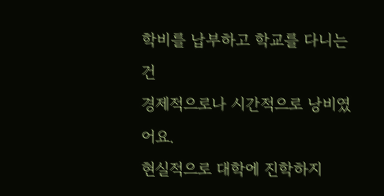학비를 납부하고 학교를 다니는 건
경제적으로나 시간적으로 낭비였어요.
현실적으로 대학에 진학하지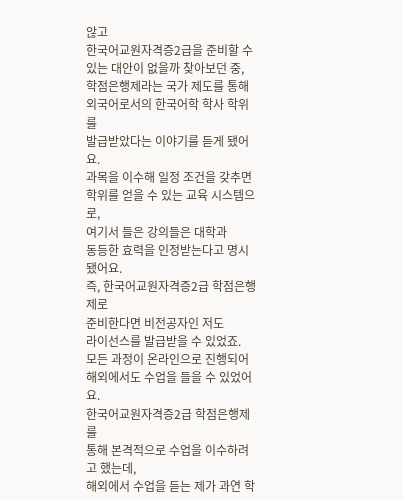않고
한국어교원자격증2급을 준비할 수
있는 대안이 없을까 찾아보던 중,
학점은행제라는 국가 제도를 통해
외국어로서의 한국어학 학사 학위를
발급받았다는 이야기를 듣게 됐어요.
과목을 이수해 일정 조건을 갖추면
학위를 얻을 수 있는 교육 시스템으로,
여기서 들은 강의들은 대학과
동등한 효력을 인정받는다고 명시됐어요.
즉, 한국어교원자격증2급 학점은행제로
준비한다면 비전공자인 저도
라이선스를 발급받을 수 있었죠.
모든 과정이 온라인으로 진행되어
해외에서도 수업을 들을 수 있었어요.
한국어교원자격증2급 학점은행제를
통해 본격적으로 수업을 이수하려고 했는데,
해외에서 수업을 듣는 제가 과연 학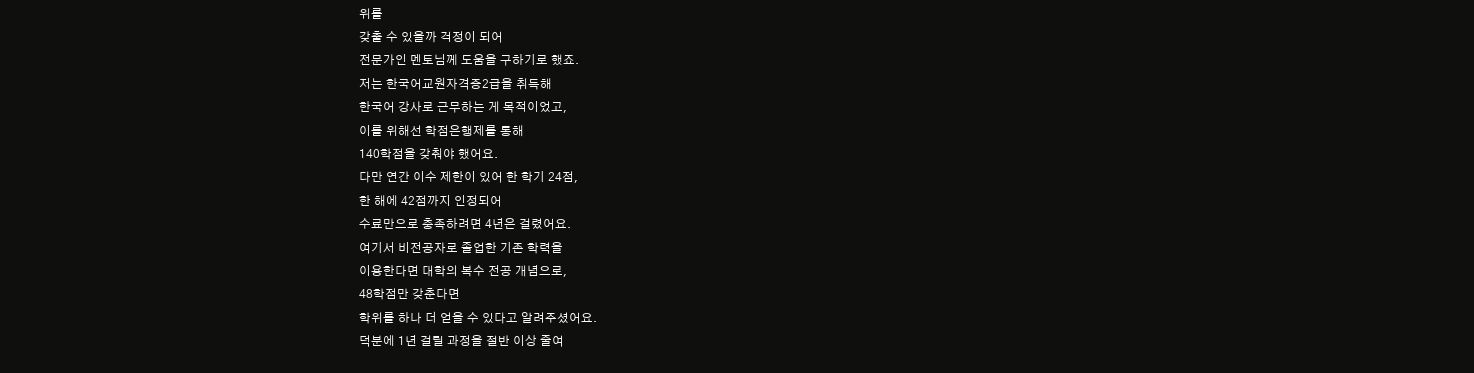위를
갖출 수 있을까 걱정이 되어
전문가인 멘토님께 도움을 구하기로 했죠.
저는 한국어교원자격증2급을 취득해
한국어 강사로 근무하는 게 목적이었고,
이를 위해선 학점은행제를 통해
140학점을 갖춰야 했어요.
다만 연간 이수 제한이 있어 한 학기 24점,
한 해에 42점까지 인정되어
수료만으로 충족하려면 4년은 걸렸어요.
여기서 비전공자로 졸업한 기존 학력을
이용한다면 대학의 복수 전공 개념으로,
48학점만 갖춘다면
학위를 하나 더 얻을 수 있다고 알려주셨어요.
덕분에 1년 걸릴 과정을 절반 이상 줄여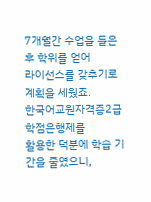7개월간 수업을 들은 후 학위를 얻어
라이선스를 갖추기로 계획을 세웠죠.
한국어교원자격증2급 학점은행제를
활용한 덕분에 학습 기간을 줄였으니,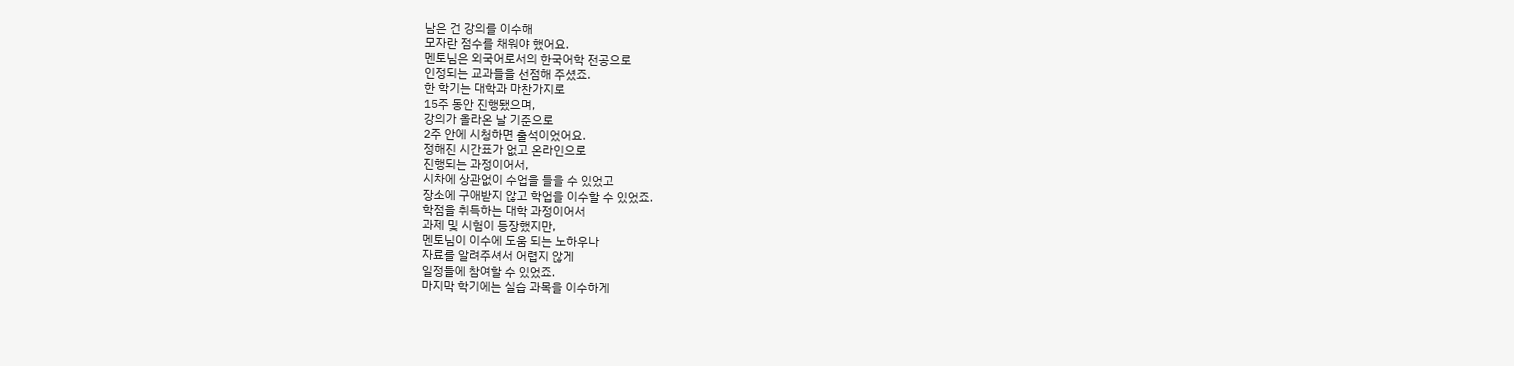남은 건 강의를 이수해
모자란 점수를 채워야 했어요.
멘토님은 외국어로서의 한국어학 전공으로
인정되는 교과들을 선점해 주셨죠.
한 학기는 대학과 마찬가지로
15주 동안 진행됐으며,
강의가 올라온 날 기준으로
2주 안에 시청하면 출석이었어요.
정해진 시간표가 없고 온라인으로
진행되는 과정이어서,
시차에 상관없이 수업을 들을 수 있었고
장소에 구애받지 않고 학업을 이수할 수 있었죠.
학점을 취득하는 대학 과정이어서
과제 및 시험이 등장했지만,
멘토님이 이수에 도움 되는 노하우나
자료를 알려주셔서 어렵지 않게
일정들에 참여할 수 있었죠.
마지막 학기에는 실습 과목을 이수하게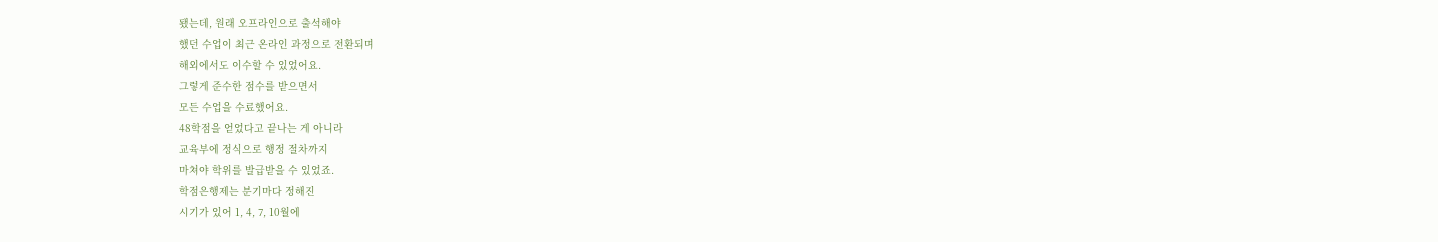됐는데, 원래 오프라인으로 출석해야
했던 수업이 최근 온라인 과정으로 전환되며
해외에서도 이수할 수 있었어요.
그렇게 준수한 점수를 받으면서
모든 수업을 수료했어요.
48학점을 얻었다고 끝나는 게 아니라
교육부에 정식으로 행정 절차까지
마쳐야 학위를 발급받을 수 있었죠.
학점은행제는 분기마다 정해진
시기가 있어 1, 4, 7, 10월에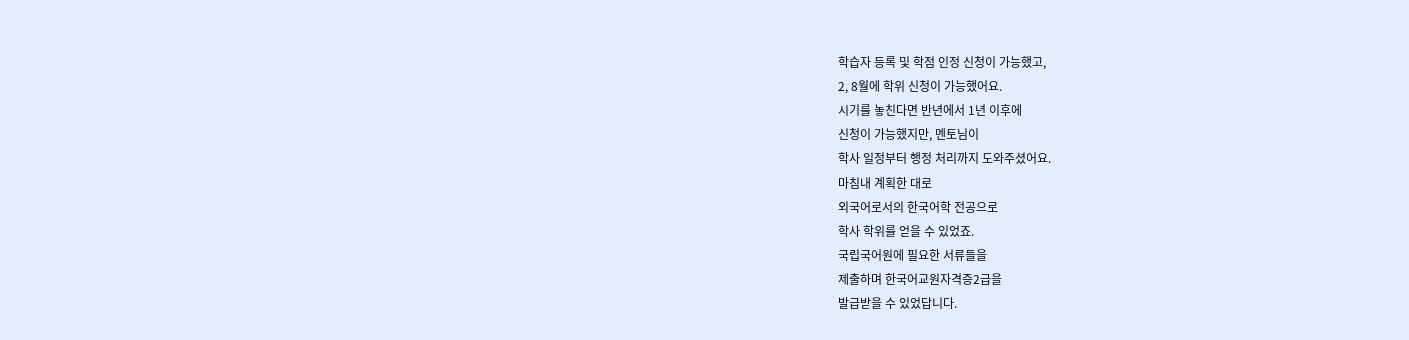학습자 등록 및 학점 인정 신청이 가능했고,
2, 8월에 학위 신청이 가능했어요.
시기를 놓친다면 반년에서 1년 이후에
신청이 가능했지만, 멘토님이
학사 일정부터 행정 처리까지 도와주셨어요.
마침내 계획한 대로
외국어로서의 한국어학 전공으로
학사 학위를 얻을 수 있었죠.
국립국어원에 필요한 서류들을
제출하며 한국어교원자격증2급을
발급받을 수 있었답니다.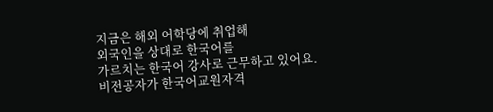지금은 해외 어학당에 취업해
외국인을 상대로 한국어를
가르치는 한국어 강사로 근무하고 있어요.
비전공자가 한국어교원자격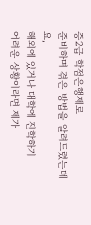증2급 학점은행제로
준비하며 겪은 방법을 알려드렸는데요,
해외에 있거나 대학에 진학하기
어려운 상황이라면 제가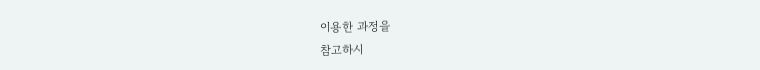이용한 과정을
참고하시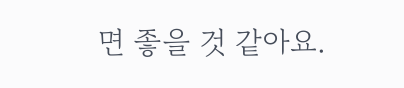면 좋을 것 같아요.